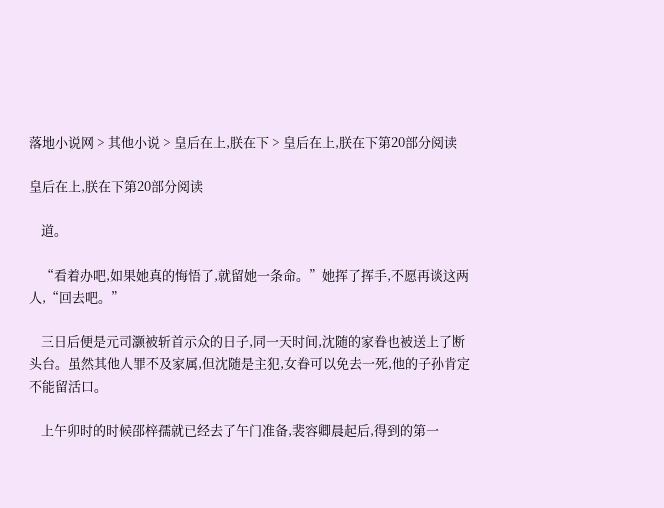落地小说网 > 其他小说 > 皇后在上,朕在下 > 皇后在上,朕在下第20部分阅读

皇后在上,朕在下第20部分阅读

    道。

    “看着办吧,如果她真的悔悟了,就留她一条命。”她挥了挥手,不愿再谈这两人,“回去吧。”

    三日后便是元司灏被斩首示众的日子,同一天时间,沈随的家眷也被送上了断头台。虽然其他人罪不及家属,但沈随是主犯,女眷可以免去一死,他的子孙肯定不能留活口。

    上午卯时的时候邵梓孺就已经去了午门准备,裴容卿晨起后,得到的第一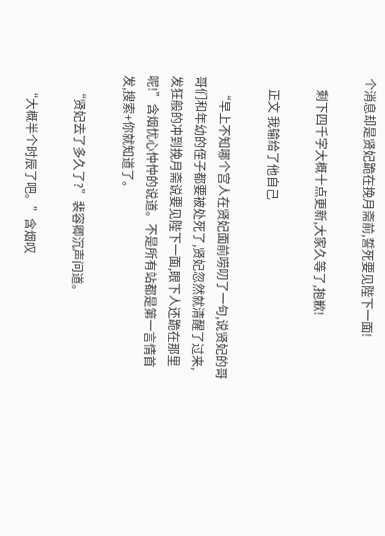个消息却是贤妃跪在挽月斋前,誓死要见陛下一面!

    剩下四千字大概十点更新,大家久等了,抱歉!

    正文 我输给了他自己

    “早上不知哪个宫人在贤妃面前唠叨了一句,说贤妃的哥哥们和年幼的侄子都要被处死了,贤妃忽然就清醒了过来,发狂般的冲到挽月斋说要见陛下一面,眼下人还跪在那里呢!”含烟忧心忡忡的说道。不是所有站都是第一言情首发,搜索+你就知道了。

    “贤妃去了多久了?”裴容卿沉声问道。

    “大概半个时辰了吧。”含烟叹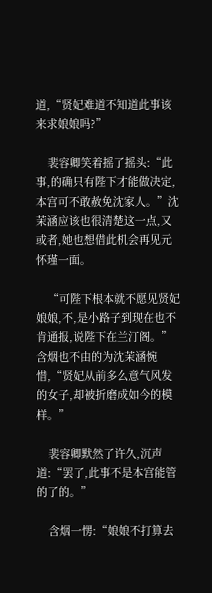道,“贤妃难道不知道此事该来求娘娘吗?”

    裴容卿笑着摇了摇头:“此事,的确只有陛下才能做决定,本宫可不敢赦免沈家人。”沈茉涵应该也很清楚这一点,又或者,她也想借此机会再见元怀瑾一面。

    “可陛下根本就不愿见贤妃娘娘,不,是小路子到现在也不肯通报,说陛下在兰汀阁。”含烟也不由的为沈茉涵惋惜,“贤妃从前多么意气风发的女子,却被折磨成如今的模样。”

    裴容卿默然了许久,沉声道:“罢了,此事不是本宫能管的了的。”

    含烟一愣:“娘娘不打算去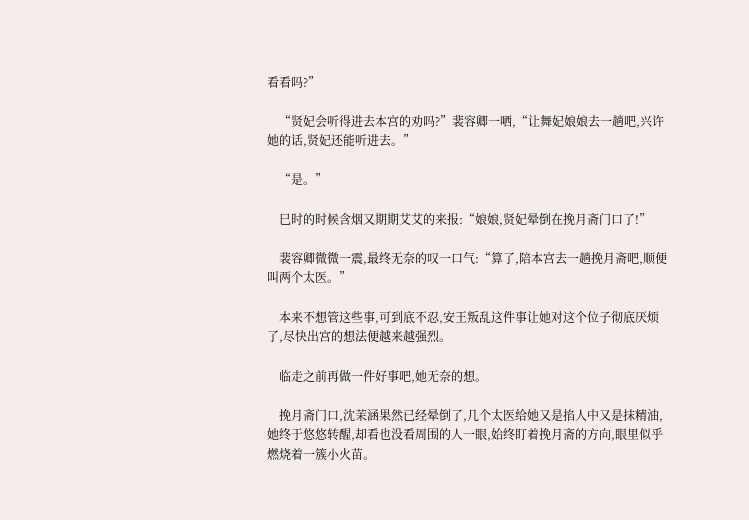看看吗?”

    “贤妃会听得进去本宫的劝吗?”裴容卿一哂,“让舞妃娘娘去一趟吧,兴许她的话,贤妃还能听进去。”

    “是。”

    巳时的时候含烟又期期艾艾的来报:“娘娘,贤妃晕倒在挽月斋门口了!”

    裴容卿微微一震,最终无奈的叹一口气:“算了,陪本宫去一趟挽月斋吧,顺便叫两个太医。”

    本来不想管这些事,可到底不忍,安王叛乱这件事让她对这个位子彻底厌烦了,尽快出宫的想法便越来越强烈。

    临走之前再做一件好事吧,她无奈的想。

    挽月斋门口,沈茉涵果然已经晕倒了,几个太医给她又是掐人中又是抹精油,她终于悠悠转醒,却看也没看周围的人一眼,始终盯着挽月斋的方向,眼里似乎燃烧着一簇小火苗。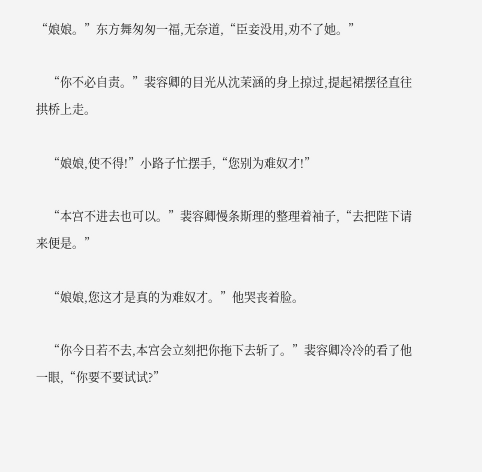“娘娘。”东方舞匆匆一福,无奈道,“臣妾没用,劝不了她。”

    “你不必自责。”裴容卿的目光从沈茉涵的身上掠过,提起裙摆径直往拱桥上走。

    “娘娘,使不得!”小路子忙摆手,“您别为难奴才!”

    “本宫不进去也可以。”裴容卿慢条斯理的整理着袖子,“去把陛下请来便是。”

    “娘娘,您这才是真的为难奴才。”他哭丧着脸。

    “你今日若不去,本宫会立刻把你拖下去斩了。”裴容卿冷冷的看了他一眼,“你要不要试试?”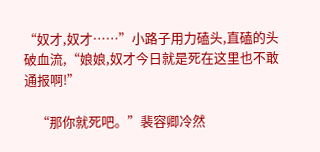“奴才,奴才……”小路子用力磕头,直磕的头破血流,“娘娘,奴才今日就是死在这里也不敢通报啊!”

    “那你就死吧。”裴容卿冷然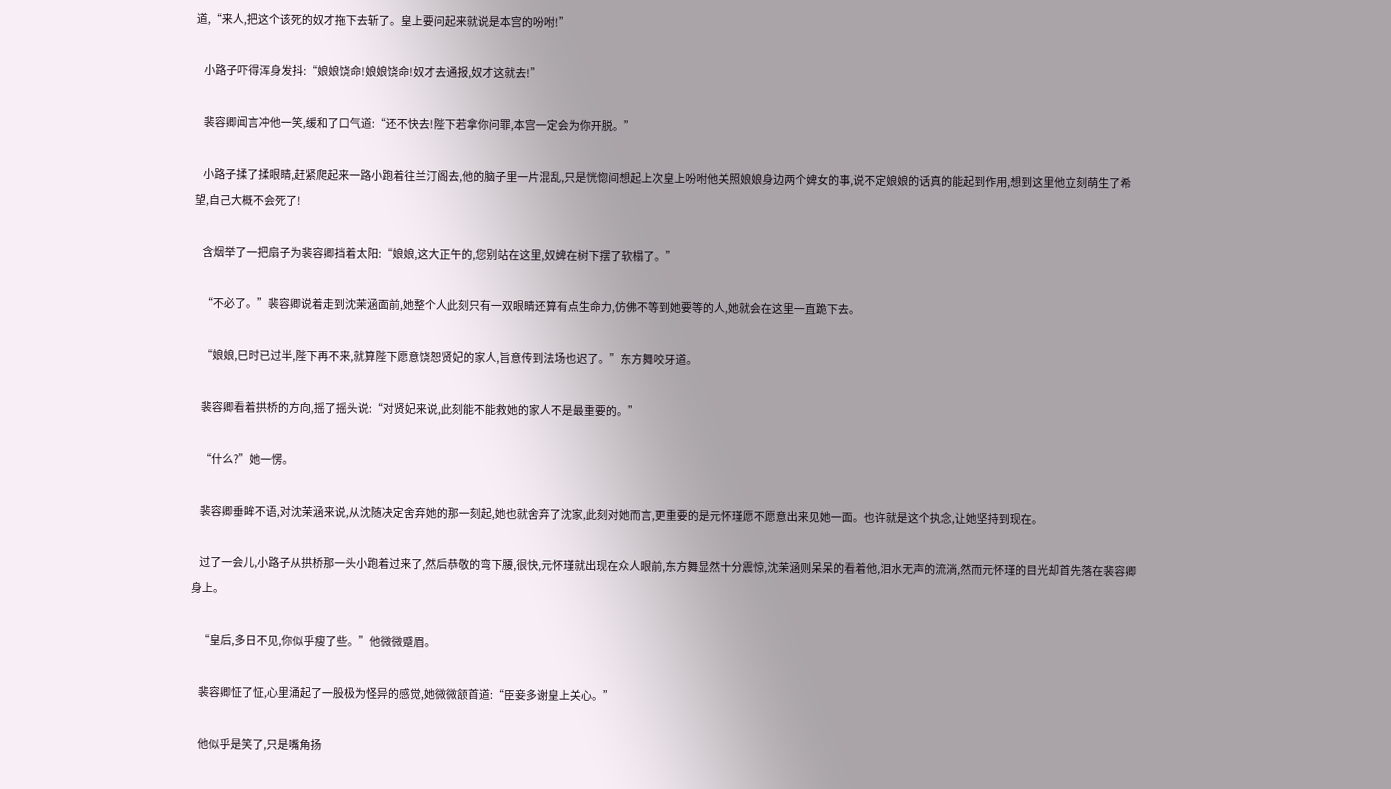道,“来人,把这个该死的奴才拖下去斩了。皇上要问起来就说是本宫的吩咐!”

    小路子吓得浑身发抖:“娘娘饶命!娘娘饶命!奴才去通报,奴才这就去!”

    裴容卿闻言冲他一笑,缓和了口气道:“还不快去!陛下若拿你问罪,本宫一定会为你开脱。”

    小路子揉了揉眼睛,赶紧爬起来一路小跑着往兰汀阁去,他的脑子里一片混乱,只是恍惚间想起上次皇上吩咐他关照娘娘身边两个婢女的事,说不定娘娘的话真的能起到作用,想到这里他立刻萌生了希望,自己大概不会死了!

    含烟举了一把扇子为裴容卿挡着太阳:“娘娘,这大正午的,您别站在这里,奴婢在树下摆了软榻了。”

    “不必了。”裴容卿说着走到沈茉涵面前,她整个人此刻只有一双眼睛还算有点生命力,仿佛不等到她要等的人,她就会在这里一直跪下去。

    “娘娘,巳时已过半,陛下再不来,就算陛下愿意饶恕贤妃的家人,旨意传到法场也迟了。”东方舞咬牙道。

    裴容卿看着拱桥的方向,摇了摇头说:“对贤妃来说,此刻能不能救她的家人不是最重要的。”

    “什么?”她一愣。

    裴容卿垂眸不语,对沈茉涵来说,从沈随决定舍弃她的那一刻起,她也就舍弃了沈家,此刻对她而言,更重要的是元怀瑾愿不愿意出来见她一面。也许就是这个执念,让她坚持到现在。

    过了一会儿,小路子从拱桥那一头小跑着过来了,然后恭敬的弯下腰,很快,元怀瑾就出现在众人眼前,东方舞显然十分震惊,沈茉涵则呆呆的看着他,泪水无声的流淌,然而元怀瑾的目光却首先落在裴容卿身上。

    “皇后,多日不见,你似乎瘦了些。”他微微蹙眉。

    裴容卿怔了怔,心里涌起了一股极为怪异的感觉,她微微颔首道:“臣妾多谢皇上关心。”

    他似乎是笑了,只是嘴角扬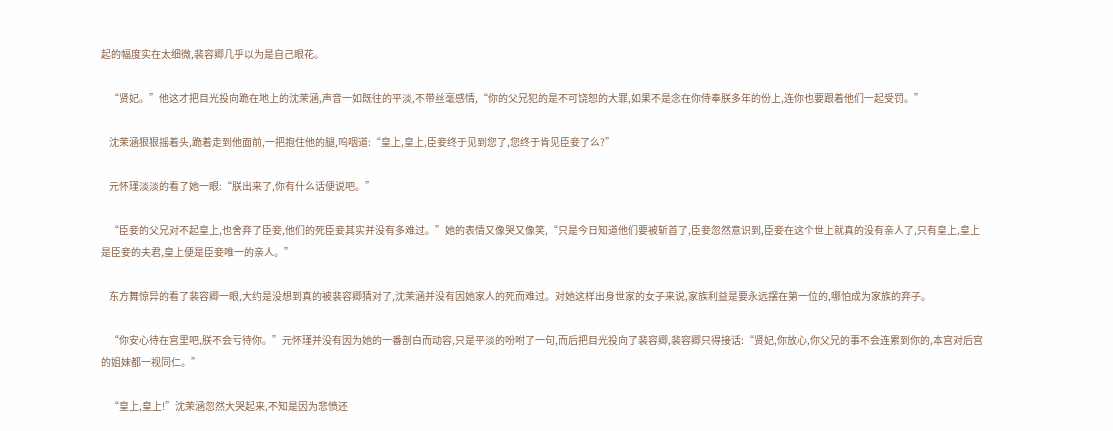起的幅度实在太细微,裴容卿几乎以为是自己眼花。

    “贤妃。”他这才把目光投向跪在地上的沈茉涵,声音一如既往的平淡,不带丝毫感情,“你的父兄犯的是不可饶恕的大罪,如果不是念在你侍奉朕多年的份上,连你也要跟着他们一起受罚。”

    沈茉涵狠狠摇着头,跪着走到他面前,一把抱住他的腿,呜咽道:“皇上,皇上,臣妾终于见到您了,您终于肯见臣妾了么?”

    元怀瑾淡淡的看了她一眼:“朕出来了,你有什么话便说吧。”

    “臣妾的父兄对不起皇上,也舍弃了臣妾,他们的死臣妾其实并没有多难过。”她的表情又像哭又像笑,“只是今日知道他们要被斩首了,臣妾忽然意识到,臣妾在这个世上就真的没有亲人了,只有皇上,皇上是臣妾的夫君,皇上便是臣妾唯一的亲人。”

    东方舞惊异的看了裴容卿一眼,大约是没想到真的被裴容卿猜对了,沈茉涵并没有因她家人的死而难过。对她这样出身世家的女子来说,家族利益是要永远摆在第一位的,哪怕成为家族的弃子。

    “你安心待在宫里吧,朕不会亏待你。”元怀瑾并没有因为她的一番剖白而动容,只是平淡的吩咐了一句,而后把目光投向了裴容卿,裴容卿只得接话:“贤妃,你放心,你父兄的事不会连累到你的,本宫对后宫的姐妹都一视同仁。”

    “皇上,皇上!”沈茉涵忽然大哭起来,不知是因为悲愤还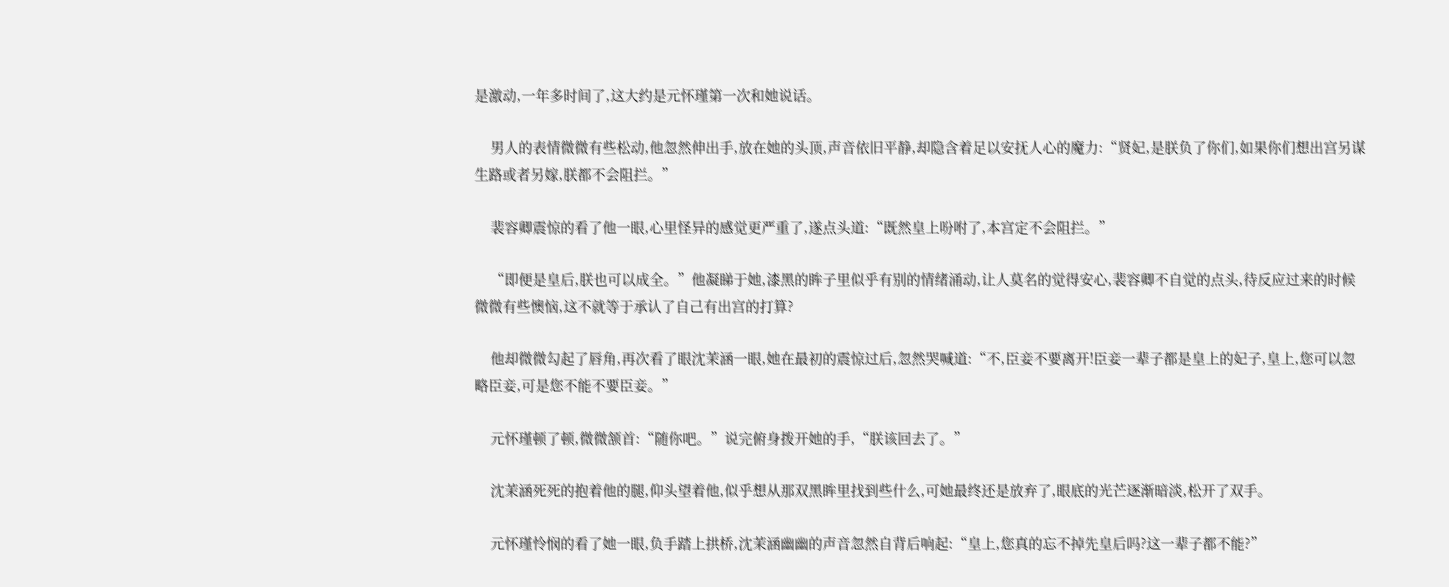是激动,一年多时间了,这大约是元怀瑾第一次和她说话。

    男人的表情微微有些松动,他忽然伸出手,放在她的头顶,声音依旧平静,却隐含着足以安抚人心的魔力:“贤妃,是朕负了你们,如果你们想出宫另谋生路或者另嫁,朕都不会阻拦。”

    裴容卿震惊的看了他一眼,心里怪异的感觉更严重了,遂点头道:“既然皇上吩咐了,本宫定不会阻拦。”

    “即便是皇后,朕也可以成全。”他凝睇于她,漆黑的眸子里似乎有别的情绪涌动,让人莫名的觉得安心,裴容卿不自觉的点头,待反应过来的时候微微有些懊恼,这不就等于承认了自己有出宫的打算?

    他却微微勾起了唇角,再次看了眼沈茉涵一眼,她在最初的震惊过后,忽然哭喊道:“不,臣妾不要离开!臣妾一辈子都是皇上的妃子,皇上,您可以忽略臣妾,可是您不能不要臣妾。”

    元怀瑾顿了顿,微微颔首:“随你吧。”说完俯身拨开她的手,“朕该回去了。”

    沈茉涵死死的抱着他的腿,仰头望着他,似乎想从那双黑眸里找到些什么,可她最终还是放弃了,眼底的光芒逐渐暗淡,松开了双手。

    元怀瑾怜悯的看了她一眼,负手踏上拱桥,沈茉涵幽幽的声音忽然自背后响起:“皇上,您真的忘不掉先皇后吗?这一辈子都不能?”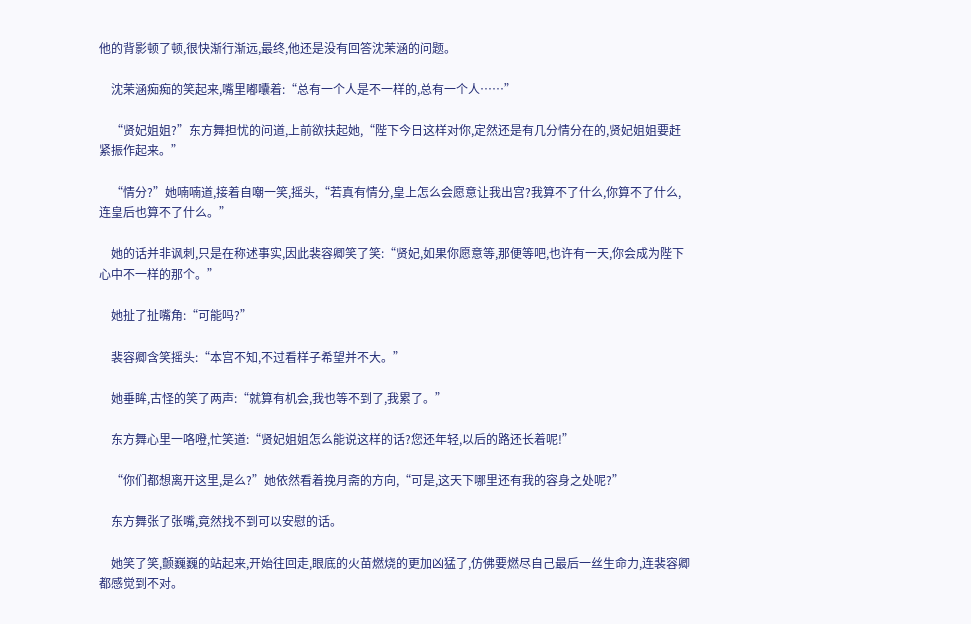他的背影顿了顿,很快渐行渐远,最终,他还是没有回答沈茉涵的问题。

    沈茉涵痴痴的笑起来,嘴里嘟囔着:“总有一个人是不一样的,总有一个人……”

    “贤妃姐姐?”东方舞担忧的问道,上前欲扶起她,“陛下今日这样对你,定然还是有几分情分在的,贤妃姐姐要赶紧振作起来。”

    “情分?”她喃喃道,接着自嘲一笑,摇头,“若真有情分,皇上怎么会愿意让我出宫?我算不了什么,你算不了什么,连皇后也算不了什么。”

    她的话并非讽刺,只是在称述事实,因此裴容卿笑了笑:“贤妃,如果你愿意等,那便等吧,也许有一天,你会成为陛下心中不一样的那个。”

    她扯了扯嘴角:“可能吗?”

    裴容卿含笑摇头:“本宫不知,不过看样子希望并不大。”

    她垂眸,古怪的笑了两声:“就算有机会,我也等不到了,我累了。”

    东方舞心里一咯噔,忙笑道:“贤妃姐姐怎么能说这样的话?您还年轻,以后的路还长着呢!”

    “你们都想离开这里,是么?”她依然看着挽月斋的方向,“可是,这天下哪里还有我的容身之处呢?”

    东方舞张了张嘴,竟然找不到可以安慰的话。

    她笑了笑,颤巍巍的站起来,开始往回走,眼底的火苗燃烧的更加凶猛了,仿佛要燃尽自己最后一丝生命力,连裴容卿都感觉到不对。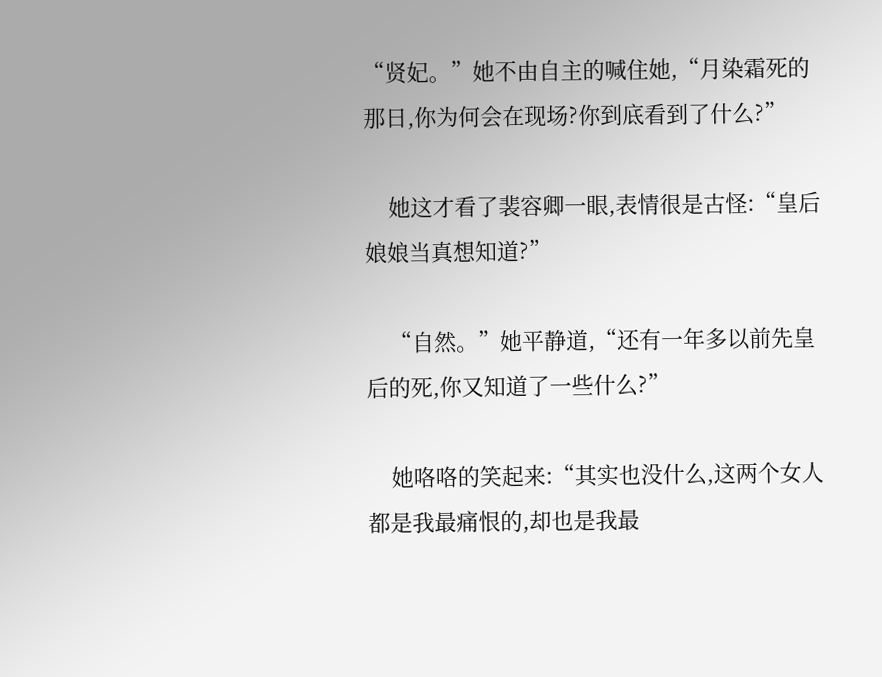“贤妃。”她不由自主的喊住她,“月染霜死的那日,你为何会在现场?你到底看到了什么?”

    她这才看了裴容卿一眼,表情很是古怪:“皇后娘娘当真想知道?”

    “自然。”她平静道,“还有一年多以前先皇后的死,你又知道了一些什么?”

    她咯咯的笑起来:“其实也没什么,这两个女人都是我最痛恨的,却也是我最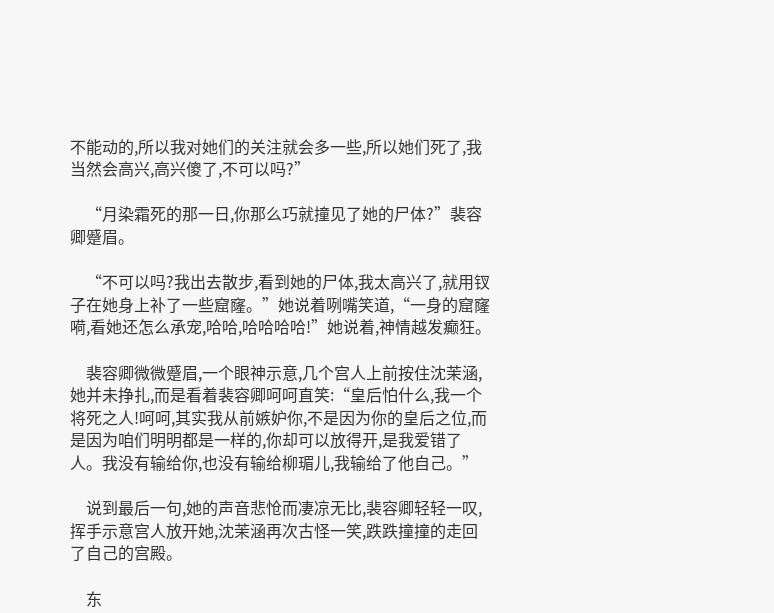不能动的,所以我对她们的关注就会多一些,所以她们死了,我当然会高兴,高兴傻了,不可以吗?”

    “月染霜死的那一日,你那么巧就撞见了她的尸体?”裴容卿蹙眉。

    “不可以吗?我出去散步,看到她的尸体,我太高兴了,就用钗子在她身上补了一些窟窿。”她说着咧嘴笑道,“一身的窟窿嗬,看她还怎么承宠,哈哈,哈哈哈哈!”她说着,神情越发癫狂。

    裴容卿微微蹙眉,一个眼神示意,几个宫人上前按住沈茉涵,她并未挣扎,而是看着裴容卿呵呵直笑:“皇后怕什么,我一个将死之人!呵呵,其实我从前嫉妒你,不是因为你的皇后之位,而是因为咱们明明都是一样的,你却可以放得开,是我爱错了人。我没有输给你,也没有输给柳瑂儿,我输给了他自己。”

    说到最后一句,她的声音悲怆而凄凉无比,裴容卿轻轻一叹,挥手示意宫人放开她,沈茉涵再次古怪一笑,跌跌撞撞的走回了自己的宫殿。

    东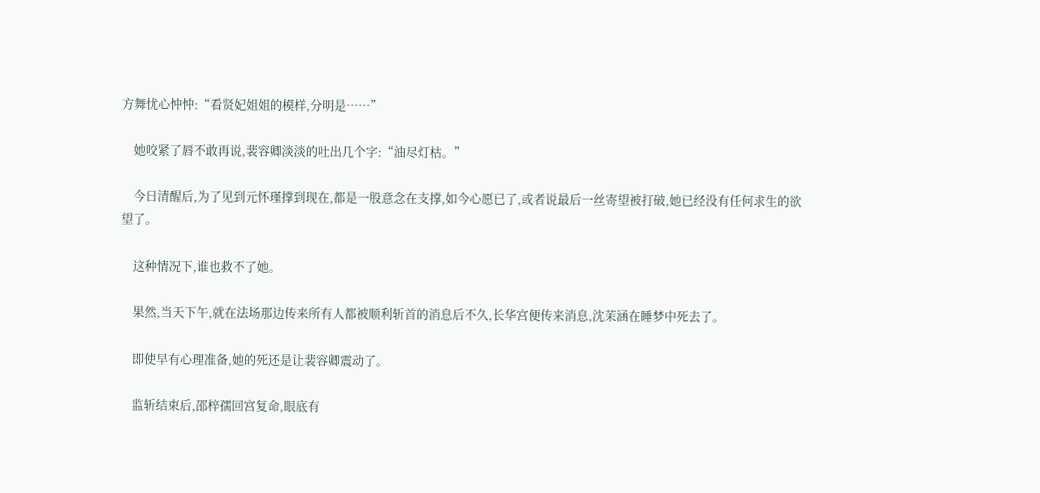方舞忧心忡忡:“看贤妃姐姐的模样,分明是……”

    她咬紧了唇不敢再说,裴容卿淡淡的吐出几个字:“油尽灯枯。”

    今日清醒后,为了见到元怀瑾撑到现在,都是一股意念在支撑,如今心愿已了,或者说最后一丝寄望被打破,她已经没有任何求生的欲望了。

    这种情况下,谁也救不了她。

    果然,当天下午,就在法场那边传来所有人都被顺利斩首的消息后不久,长华宫便传来消息,沈茉涵在睡梦中死去了。

    即使早有心理准备,她的死还是让裴容卿震动了。

    监斩结束后,邵梓孺回宫复命,眼底有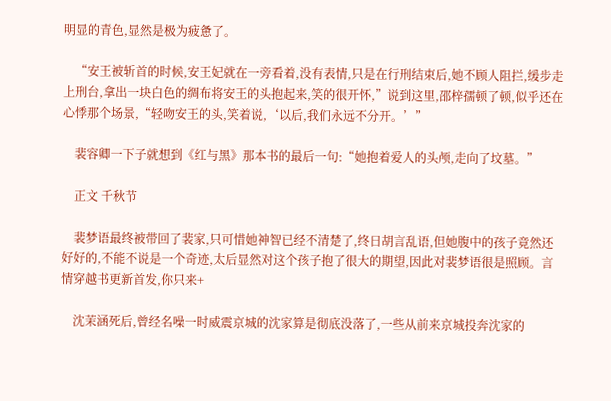明显的青色,显然是极为疲惫了。

    “安王被斩首的时候,安王妃就在一旁看着,没有表情,只是在行刑结束后,她不顾人阻拦,缓步走上刑台,拿出一块白色的绸布将安王的头抱起来,笑的很开怀,”说到这里,邵梓孺顿了顿,似乎还在心悸那个场景,“轻吻安王的头,笑着说,‘以后,我们永远不分开。’”

    裴容卿一下子就想到《红与黑》那本书的最后一句:“她抱着爱人的头颅,走向了坟墓。”

    正文 千秋节

    裴梦语最终被带回了裴家,只可惜她神智已经不清楚了,终日胡言乱语,但她腹中的孩子竟然还好好的,不能不说是一个奇迹,太后显然对这个孩子抱了很大的期望,因此对裴梦语很是照顾。言情穿越书更新首发,你只来+

    沈茉涵死后,曾经名噪一时威震京城的沈家算是彻底没落了,一些从前来京城投奔沈家的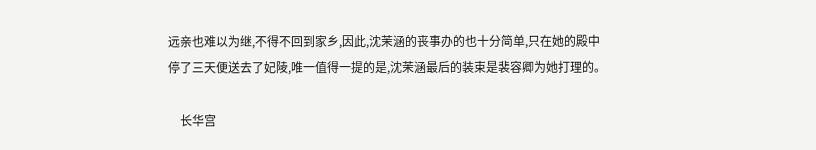远亲也难以为继,不得不回到家乡,因此,沈茉涵的丧事办的也十分简单,只在她的殿中停了三天便送去了妃陵,唯一值得一提的是,沈茉涵最后的装束是裴容卿为她打理的。

    长华宫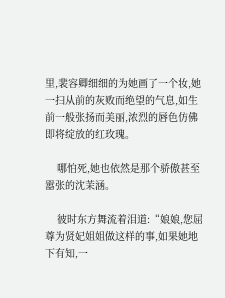里,裴容卿细细的为她画了一个妆,她一扫从前的灰败而绝望的气息,如生前一般张扬而美丽,浓烈的唇色仿佛即将绽放的红玫瑰。

    哪怕死,她也依然是那个骄傲甚至嚣张的沈茉涵。

    彼时东方舞流着泪道:“娘娘,您屈尊为贤妃姐姐做这样的事,如果她地下有知,一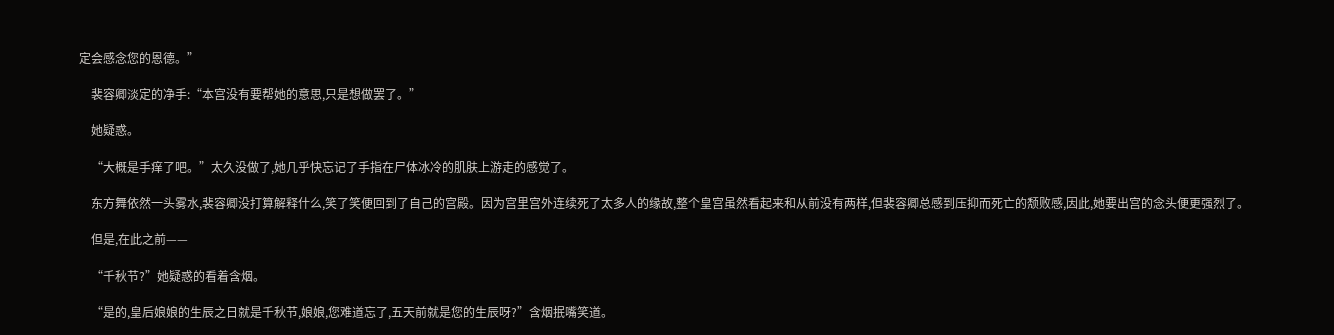定会感念您的恩德。”

    裴容卿淡定的净手:“本宫没有要帮她的意思,只是想做罢了。”

    她疑惑。

    “大概是手痒了吧。”太久没做了,她几乎快忘记了手指在尸体冰冷的肌肤上游走的感觉了。

    东方舞依然一头雾水,裴容卿没打算解释什么,笑了笑便回到了自己的宫殿。因为宫里宫外连续死了太多人的缘故,整个皇宫虽然看起来和从前没有两样,但裴容卿总感到压抑而死亡的颓败感,因此,她要出宫的念头便更强烈了。

    但是,在此之前——

    “千秋节?”她疑惑的看着含烟。

    “是的,皇后娘娘的生辰之日就是千秋节,娘娘,您难道忘了,五天前就是您的生辰呀?”含烟抿嘴笑道。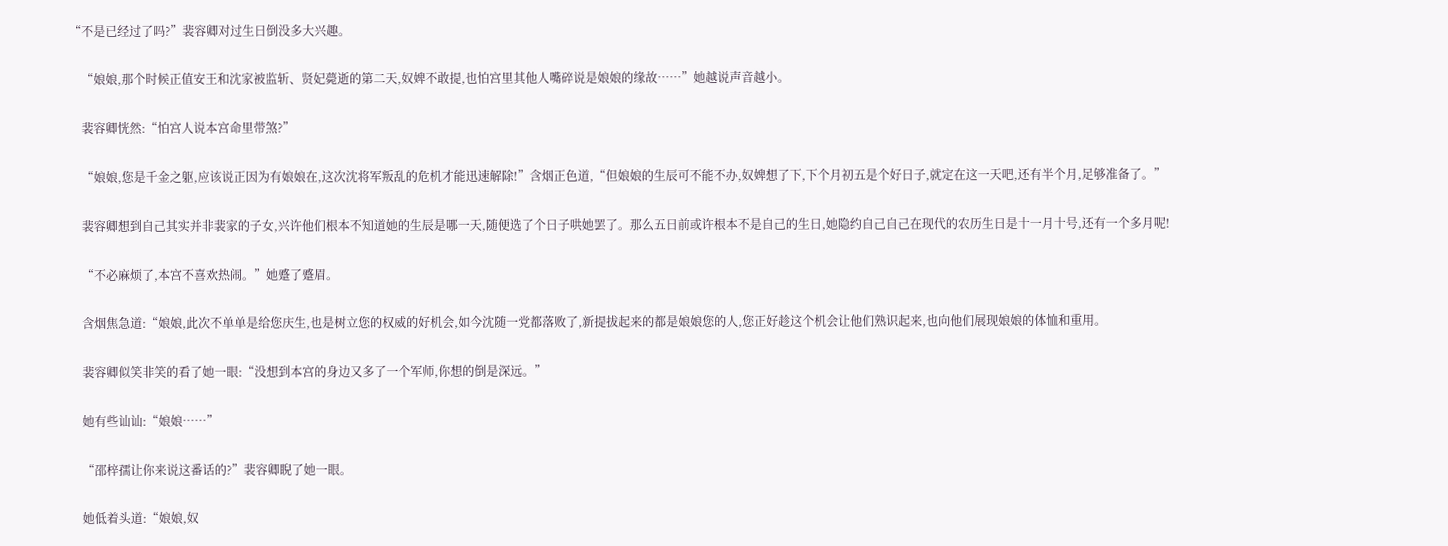“不是已经过了吗?”裴容卿对过生日倒没多大兴趣。

    “娘娘,那个时候正值安王和沈家被监斩、贤妃薨逝的第二天,奴婢不敢提,也怕宫里其他人嘴碎说是娘娘的缘故……”她越说声音越小。

    裴容卿恍然:“怕宫人说本宫命里带煞?”

    “娘娘,您是千金之躯,应该说正因为有娘娘在,这次沈将军叛乱的危机才能迅速解除!”含烟正色道,“但娘娘的生辰可不能不办,奴婢想了下,下个月初五是个好日子,就定在这一天吧,还有半个月,足够准备了。”

    裴容卿想到自己其实并非裴家的子女,兴许他们根本不知道她的生辰是哪一天,随便选了个日子哄她罢了。那么五日前或许根本不是自己的生日,她隐约自己自己在现代的农历生日是十一月十号,还有一个多月呢!

    “不必麻烦了,本宫不喜欢热闹。”她蹙了蹙眉。

    含烟焦急道:“娘娘,此次不单单是给您庆生,也是树立您的权威的好机会,如今沈随一党都落败了,新提拔起来的都是娘娘您的人,您正好趁这个机会让他们熟识起来,也向他们展现娘娘的体恤和重用。

    裴容卿似笑非笑的看了她一眼:“没想到本宫的身边又多了一个军师,你想的倒是深远。”

    她有些讪讪:“娘娘……”

    “邵梓孺让你来说这番话的?”裴容卿睨了她一眼。

    她低着头道:“娘娘,奴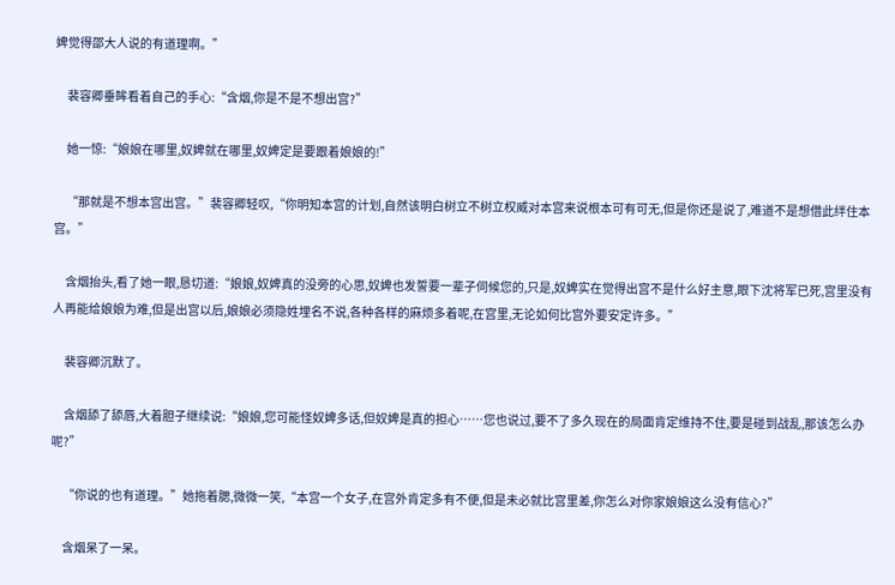婢觉得邵大人说的有道理啊。”

    裴容卿垂眸看着自己的手心:“含烟,你是不是不想出宫?”

    她一惊:“娘娘在哪里,奴婢就在哪里,奴婢定是要跟着娘娘的!”

    “那就是不想本宫出宫。”裴容卿轻叹,“你明知本宫的计划,自然该明白树立不树立权威对本宫来说根本可有可无,但是你还是说了,难道不是想借此绊住本宫。”

    含烟抬头,看了她一眼,恳切道:“娘娘,奴婢真的没旁的心思,奴婢也发誓要一辈子伺候您的,只是,奴婢实在觉得出宫不是什么好主意,眼下沈将军已死,宫里没有人再能给娘娘为难,但是出宫以后,娘娘必须隐姓埋名不说,各种各样的麻烦多着呢,在宫里,无论如何比宫外要安定许多。”

    裴容卿沉默了。

    含烟舔了舔唇,大着胆子继续说:“娘娘,您可能怪奴婢多话,但奴婢是真的担心……您也说过,要不了多久现在的局面肯定维持不住,要是碰到战乱,那该怎么办呢?”

    “你说的也有道理。”她拖着腮,微微一笑,“本宫一个女子,在宫外肯定多有不便,但是未必就比宫里差,你怎么对你家娘娘这么没有信心?”

    含烟呆了一呆。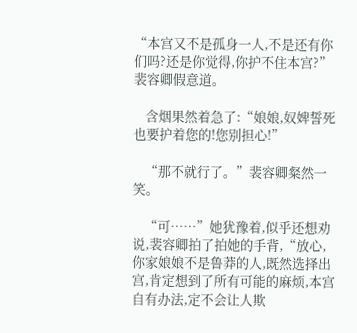“本宫又不是孤身一人,不是还有你们吗?还是你觉得,你护不住本宫?”裴容卿假意道。

    含烟果然着急了:“娘娘,奴婢誓死也要护着您的!您别担心!”

    “那不就行了。”裴容卿粲然一笑。

    “可……”她犹豫着,似乎还想劝说,裴容卿拍了拍她的手背,“放心,你家娘娘不是鲁莽的人,既然选择出宫,肯定想到了所有可能的麻烦,本宫自有办法,定不会让人欺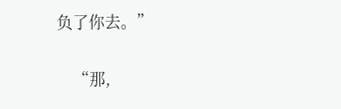负了你去。”

    “那,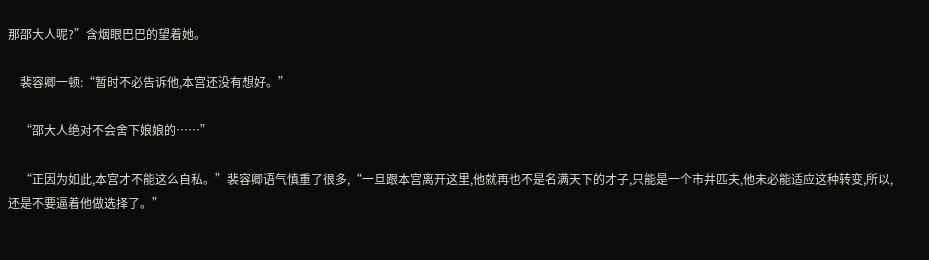那邵大人呢?”含烟眼巴巴的望着她。

    裴容卿一顿:“暂时不必告诉他,本宫还没有想好。”

    “邵大人绝对不会舍下娘娘的……”

    “正因为如此,本宫才不能这么自私。”裴容卿语气慎重了很多,“一旦跟本宫离开这里,他就再也不是名满天下的才子,只能是一个市井匹夫,他未必能适应这种转变,所以,还是不要逼着他做选择了。”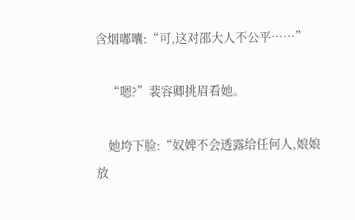含烟嘟囔:“可,这对邵大人不公平……”

    “嗯?”裴容卿挑眉看她。

    她垮下脸:“奴婢不会透露给任何人,娘娘放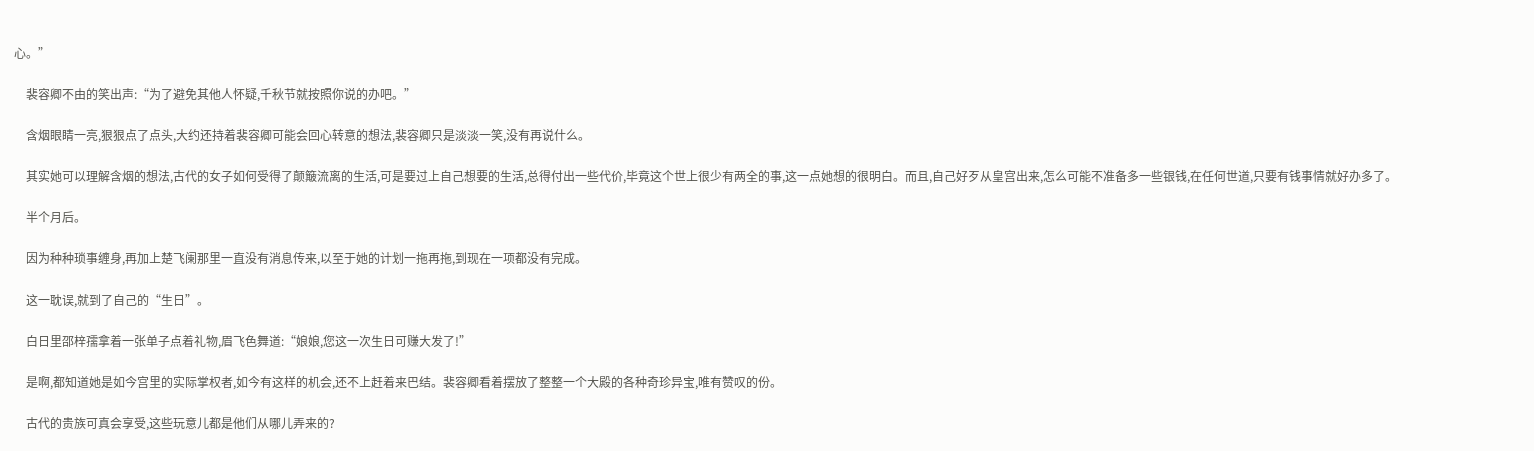心。”

    裴容卿不由的笑出声:“为了避免其他人怀疑,千秋节就按照你说的办吧。”

    含烟眼睛一亮,狠狠点了点头,大约还持着裴容卿可能会回心转意的想法,裴容卿只是淡淡一笑,没有再说什么。

    其实她可以理解含烟的想法,古代的女子如何受得了颠簸流离的生活,可是要过上自己想要的生活,总得付出一些代价,毕竟这个世上很少有两全的事,这一点她想的很明白。而且,自己好歹从皇宫出来,怎么可能不准备多一些银钱,在任何世道,只要有钱事情就好办多了。

    半个月后。

    因为种种琐事缠身,再加上楚飞阑那里一直没有消息传来,以至于她的计划一拖再拖,到现在一项都没有完成。

    这一耽误,就到了自己的“生日”。

    白日里邵梓孺拿着一张单子点着礼物,眉飞色舞道:“娘娘,您这一次生日可赚大发了!”

    是啊,都知道她是如今宫里的实际掌权者,如今有这样的机会,还不上赶着来巴结。裴容卿看着摆放了整整一个大殿的各种奇珍异宝,唯有赞叹的份。

    古代的贵族可真会享受,这些玩意儿都是他们从哪儿弄来的?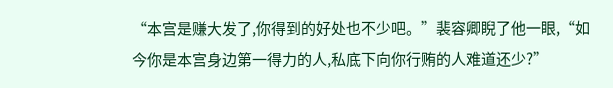“本宫是赚大发了,你得到的好处也不少吧。”裴容卿睨了他一眼,“如今你是本宫身边第一得力的人,私底下向你行贿的人难道还少?”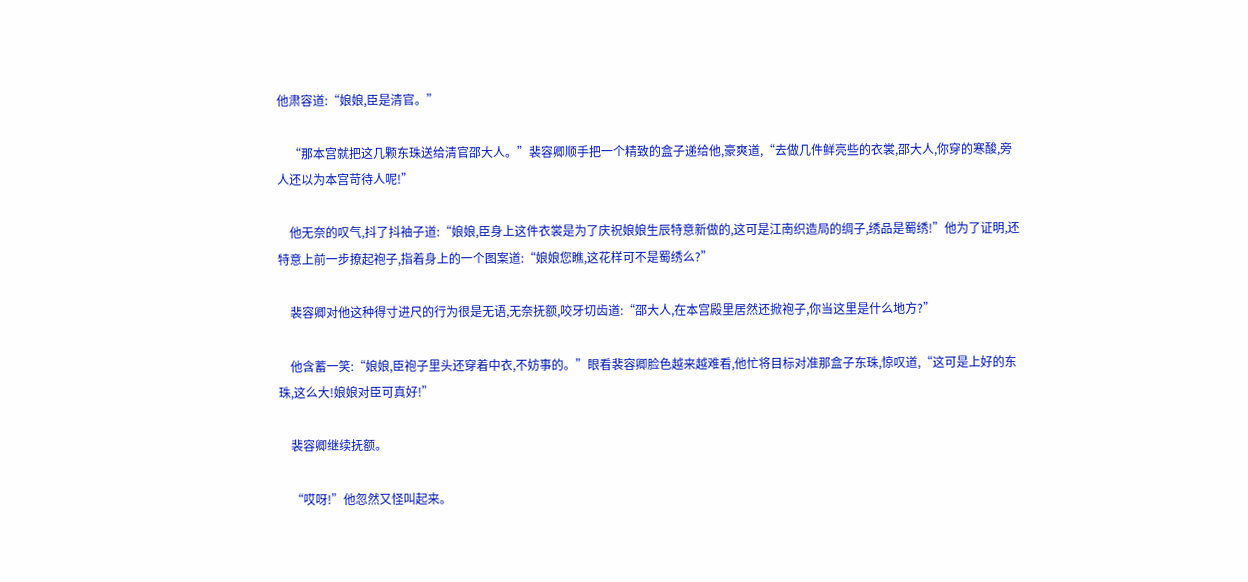他肃容道:“娘娘,臣是清官。”

    “那本宫就把这几颗东珠送给清官邵大人。”裴容卿顺手把一个精致的盒子递给他,豪爽道,“去做几件鲜亮些的衣裳,邵大人,你穿的寒酸,旁人还以为本宫苛待人呢!”

    他无奈的叹气,抖了抖袖子道:“娘娘,臣身上这件衣裳是为了庆祝娘娘生辰特意新做的,这可是江南织造局的绸子,绣品是蜀绣!”他为了证明,还特意上前一步撩起袍子,指着身上的一个图案道:“娘娘您瞧,这花样可不是蜀绣么?”

    裴容卿对他这种得寸进尺的行为很是无语,无奈抚额,咬牙切齿道:“邵大人,在本宫殿里居然还掀袍子,你当这里是什么地方?”

    他含蓄一笑:“娘娘,臣袍子里头还穿着中衣,不妨事的。”眼看裴容卿脸色越来越难看,他忙将目标对准那盒子东珠,惊叹道,“这可是上好的东珠,这么大!娘娘对臣可真好!”

    裴容卿继续抚额。

    “哎呀!”他忽然又怪叫起来。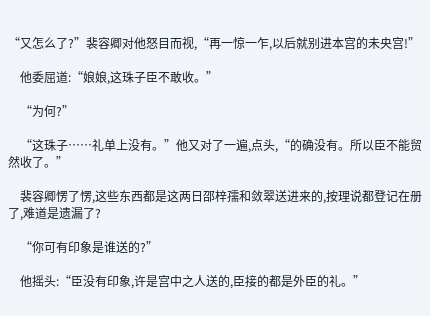“又怎么了?”裴容卿对他怒目而视,“再一惊一乍,以后就别进本宫的未央宫!”

    他委屈道:“娘娘,这珠子臣不敢收。”

    “为何?”

    “这珠子……礼单上没有。”他又对了一遍,点头,“的确没有。所以臣不能贸然收了。”

    裴容卿愣了愣,这些东西都是这两日邵梓孺和敛翠送进来的,按理说都登记在册了,难道是遗漏了?

    “你可有印象是谁送的?”

    他摇头:“臣没有印象,许是宫中之人送的,臣接的都是外臣的礼。”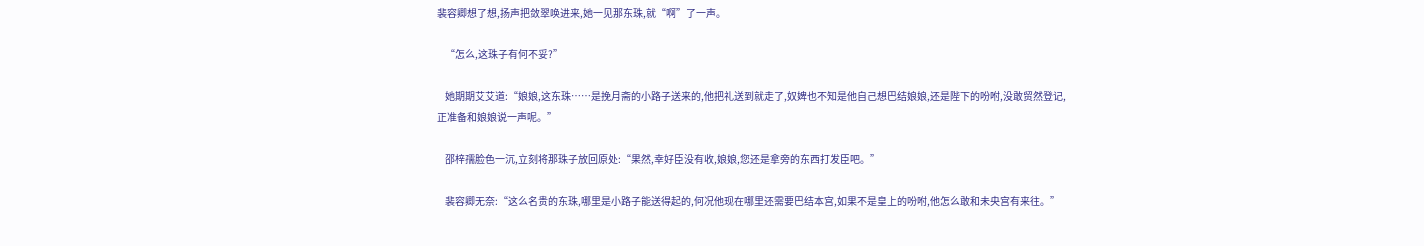裴容卿想了想,扬声把敛翠唤进来,她一见那东珠,就“啊”了一声。

    “怎么,这珠子有何不妥?”

    她期期艾艾道:“娘娘,这东珠……是挽月斋的小路子送来的,他把礼送到就走了,奴婢也不知是他自己想巴结娘娘,还是陛下的吩咐,没敢贸然登记,正准备和娘娘说一声呢。”

    邵梓孺脸色一沉,立刻将那珠子放回原处:“果然,幸好臣没有收,娘娘,您还是拿旁的东西打发臣吧。”

    裴容卿无奈:“这么名贵的东珠,哪里是小路子能送得起的,何况他现在哪里还需要巴结本宫,如果不是皇上的吩咐,他怎么敢和未央宫有来往。”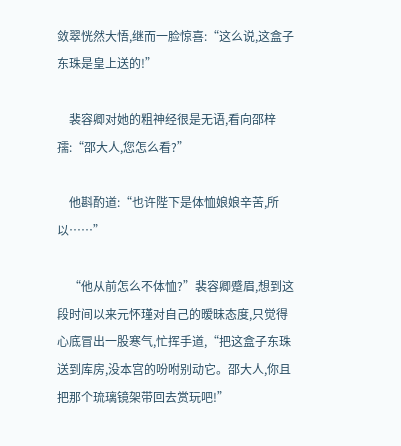敛翠恍然大悟,继而一脸惊喜:“这么说,这盒子东珠是皇上送的!”

    裴容卿对她的粗神经很是无语,看向邵梓孺:“邵大人,您怎么看?”

    他斟酌道:“也许陛下是体恤娘娘辛苦,所以……”

    “他从前怎么不体恤?”裴容卿蹙眉,想到这段时间以来元怀瑾对自己的暧昧态度,只觉得心底冒出一股寒气,忙挥手道,“把这盒子东珠送到库房,没本宫的吩咐别动它。邵大人,你且把那个琉璃镜架带回去赏玩吧!”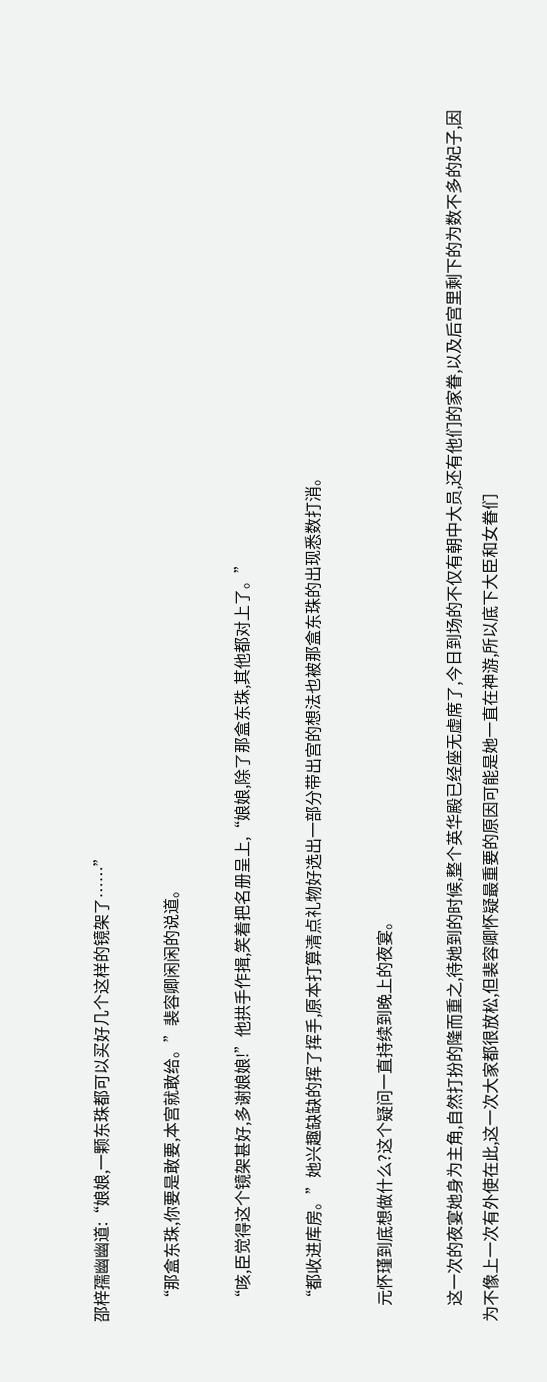邵梓孺幽幽道:“娘娘,一颗东珠都可以买好几个这样的镜架了……”

    “那盒东珠,你要是敢要,本宫就敢给。”裴容卿闲闲的说道。

    “咳,臣觉得这个镜架甚好,多谢娘娘!”他拱手作揖,笑着把名册呈上,“娘娘,除了那盒东珠,其他都对上了。”

    “都收进库房。”她兴趣缺缺的挥了挥手,原本打算清点礼物好选出一部分带出宫的想法也被那盒东珠的出现悉数打消。

    元怀瑾到底想做什么?这个疑问一直持续到晚上的夜宴。

    这一次的夜宴她身为主角,自然打扮的隆而重之,待她到的时候,整个英华殿已经座无虚席了,今日到场的不仅有朝中大员,还有他们的家眷,以及后宫里剩下的为数不多的妃子,因为不像上一次有外使在此,这一次大家都很放松,但裴容卿怀疑最重要的原因可能是她一直在神游,所以底下大臣和女眷们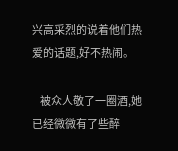兴高采烈的说着他们热爱的话题,好不热闹。

    被众人敬了一圈酒,她已经微微有了些醉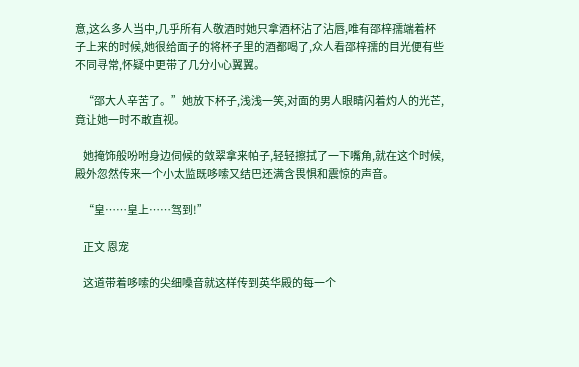意,这么多人当中,几乎所有人敬酒时她只拿酒杯沾了沾唇,唯有邵梓孺端着杯子上来的时候,她很给面子的将杯子里的酒都喝了,众人看邵梓孺的目光便有些不同寻常,怀疑中更带了几分小心翼翼。

    “邵大人辛苦了。”她放下杯子,浅浅一笑,对面的男人眼睛闪着灼人的光芒,竟让她一时不敢直视。

    她掩饰般吩咐身边伺候的敛翠拿来帕子,轻轻擦拭了一下嘴角,就在这个时候,殿外忽然传来一个小太监既哆嗦又结巴还满含畏惧和震惊的声音。

    “皇……皇上……驾到!”

    正文 恩宠

    这道带着哆嗦的尖细嗓音就这样传到英华殿的每一个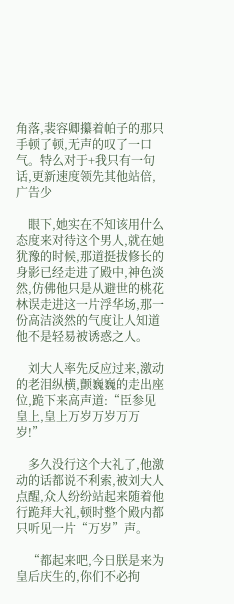角落,裴容卿攥着帕子的那只手顿了顿,无声的叹了一口气。特么对于+我只有一句话,更新速度领先其他站倍,广告少

    眼下,她实在不知该用什么态度来对待这个男人,就在她犹豫的时候,那道挺拔修长的身影已经走进了殿中,神色淡然,仿佛他只是从避世的桃花林误走进这一片浮华场,那一份高洁淡然的气度让人知道他不是轻易被诱惑之人。

    刘大人率先反应过来,激动的老泪纵横,颤巍巍的走出座位,跪下来高声道:“臣参见皇上,皇上万岁万岁万万岁!”

    多久没行这个大礼了,他激动的话都说不利索,被刘大人点醒,众人纷纷站起来随着他行跪拜大礼,顿时整个殿内都只听见一片“万岁”声。

    “都起来吧,今日朕是来为皇后庆生的,你们不必拘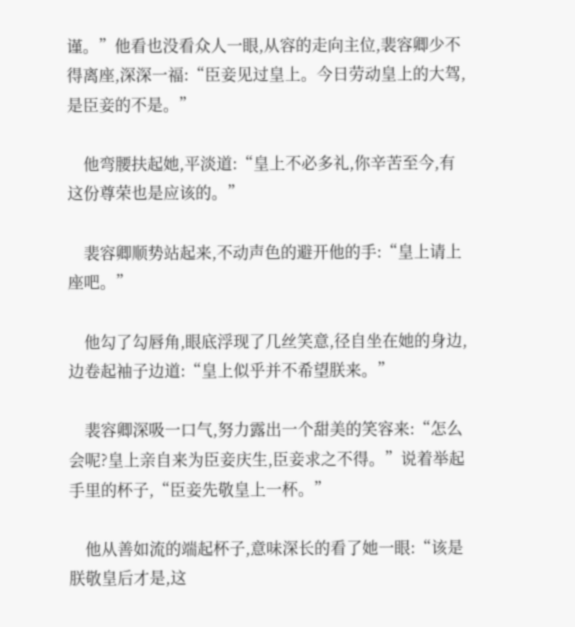谨。”他看也没看众人一眼,从容的走向主位,裴容卿少不得离座,深深一福:“臣妾见过皇上。今日劳动皇上的大驾,是臣妾的不是。”

    他弯腰扶起她,平淡道:“皇上不必多礼,你辛苦至今,有这份尊荣也是应该的。”

    裴容卿顺势站起来,不动声色的避开他的手:“皇上请上座吧。”

    他勾了勾唇角,眼底浮现了几丝笑意,径自坐在她的身边,边卷起袖子边道:“皇上似乎并不希望朕来。”

    裴容卿深吸一口气,努力露出一个甜美的笑容来:“怎么会呢?皇上亲自来为臣妾庆生,臣妾求之不得。”说着举起手里的杯子,“臣妾先敬皇上一杯。”

    他从善如流的端起杯子,意味深长的看了她一眼:“该是朕敬皇后才是,这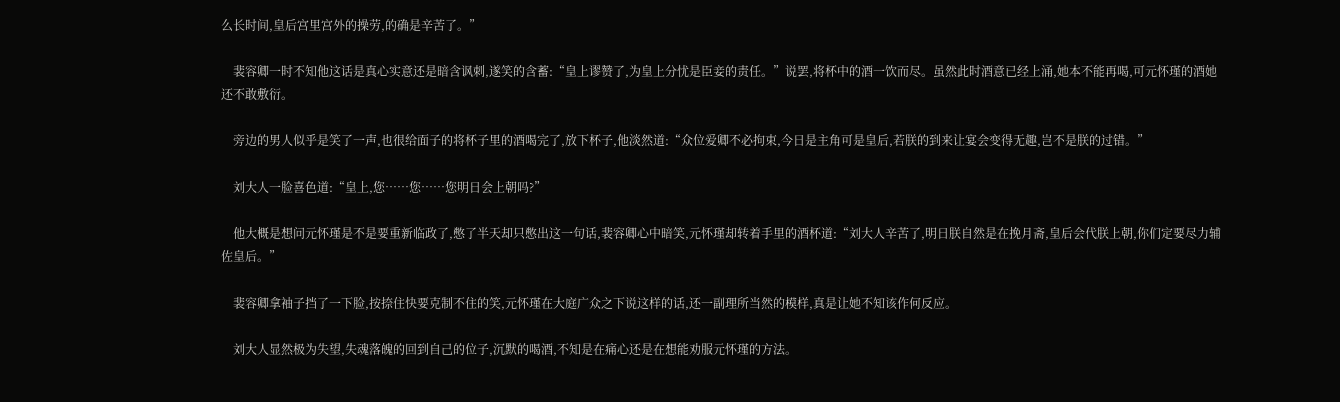么长时间,皇后宫里宫外的操劳,的确是辛苦了。”

    裴容卿一时不知他这话是真心实意还是暗含讽刺,遂笑的含蓄:“皇上谬赞了,为皇上分忧是臣妾的责任。”说罢,将杯中的酒一饮而尽。虽然此时酒意已经上涌,她本不能再喝,可元怀瑾的酒她还不敢敷衍。

    旁边的男人似乎是笑了一声,也很给面子的将杯子里的酒喝完了,放下杯子,他淡然道:“众位爱卿不必拘束,今日是主角可是皇后,若朕的到来让宴会变得无趣,岂不是朕的过错。”

    刘大人一脸喜色道:“皇上,您……您……您明日会上朝吗?”

    他大概是想问元怀瑾是不是要重新临政了,憋了半天却只憋出这一句话,裴容卿心中暗笑,元怀瑾却转着手里的酒杯道:“刘大人辛苦了,明日朕自然是在挽月斋,皇后会代朕上朝,你们定要尽力辅佐皇后。”

    裴容卿拿袖子挡了一下脸,按捺住快要克制不住的笑,元怀瑾在大庭广众之下说这样的话,还一副理所当然的模样,真是让她不知该作何反应。

    刘大人显然极为失望,失魂落魄的回到自己的位子,沉默的喝酒,不知是在痛心还是在想能劝服元怀瑾的方法。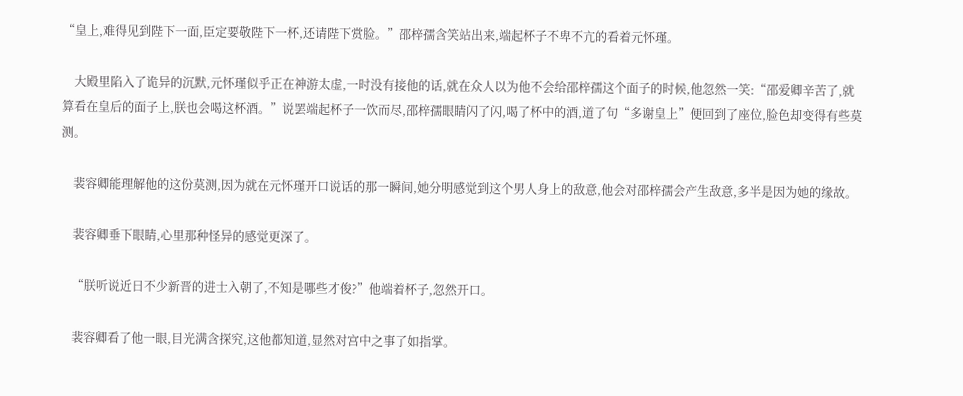“皇上,难得见到陛下一面,臣定要敬陛下一杯,还请陛下赏脸。”邵梓孺含笑站出来,端起杯子不卑不亢的看着元怀瑾。

    大殿里陷入了诡异的沉默,元怀瑾似乎正在神游太虚,一时没有接他的话,就在众人以为他不会给邵梓孺这个面子的时候,他忽然一笑:“邵爱卿辛苦了,就算看在皇后的面子上,朕也会喝这杯酒。”说罢端起杯子一饮而尽,邵梓孺眼睛闪了闪,喝了杯中的酒,道了句“多谢皇上”便回到了座位,脸色却变得有些莫测。

    裴容卿能理解他的这份莫测,因为就在元怀瑾开口说话的那一瞬间,她分明感觉到这个男人身上的敌意,他会对邵梓孺会产生敌意,多半是因为她的缘故。

    裴容卿垂下眼睛,心里那种怪异的感觉更深了。

    “朕听说近日不少新晋的进士入朝了,不知是哪些才俊?”他端着杯子,忽然开口。

    裴容卿看了他一眼,目光满含探究,这他都知道,显然对宫中之事了如指掌。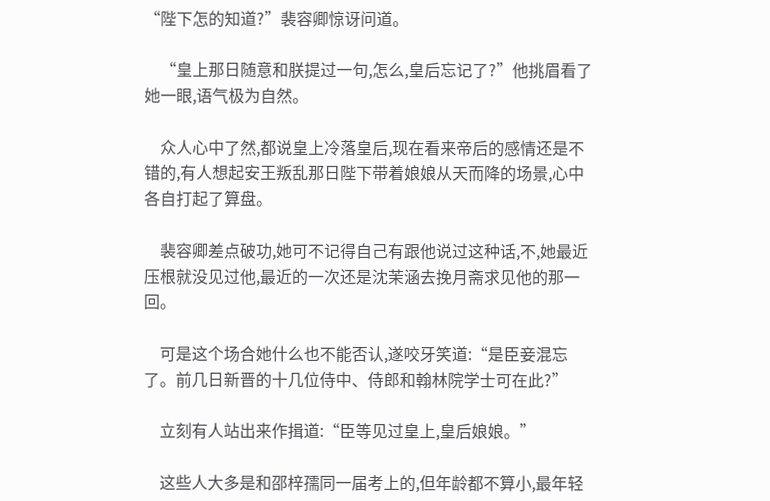“陛下怎的知道?”裴容卿惊讶问道。

    “皇上那日随意和朕提过一句,怎么,皇后忘记了?”他挑眉看了她一眼,语气极为自然。

    众人心中了然,都说皇上冷落皇后,现在看来帝后的感情还是不错的,有人想起安王叛乱那日陛下带着娘娘从天而降的场景,心中各自打起了算盘。

    裴容卿差点破功,她可不记得自己有跟他说过这种话,不,她最近压根就没见过他,最近的一次还是沈茉涵去挽月斋求见他的那一回。

    可是这个场合她什么也不能否认,遂咬牙笑道:“是臣妾混忘了。前几日新晋的十几位侍中、侍郎和翰林院学士可在此?”

    立刻有人站出来作揖道:“臣等见过皇上,皇后娘娘。”

    这些人大多是和邵梓孺同一届考上的,但年龄都不算小,最年轻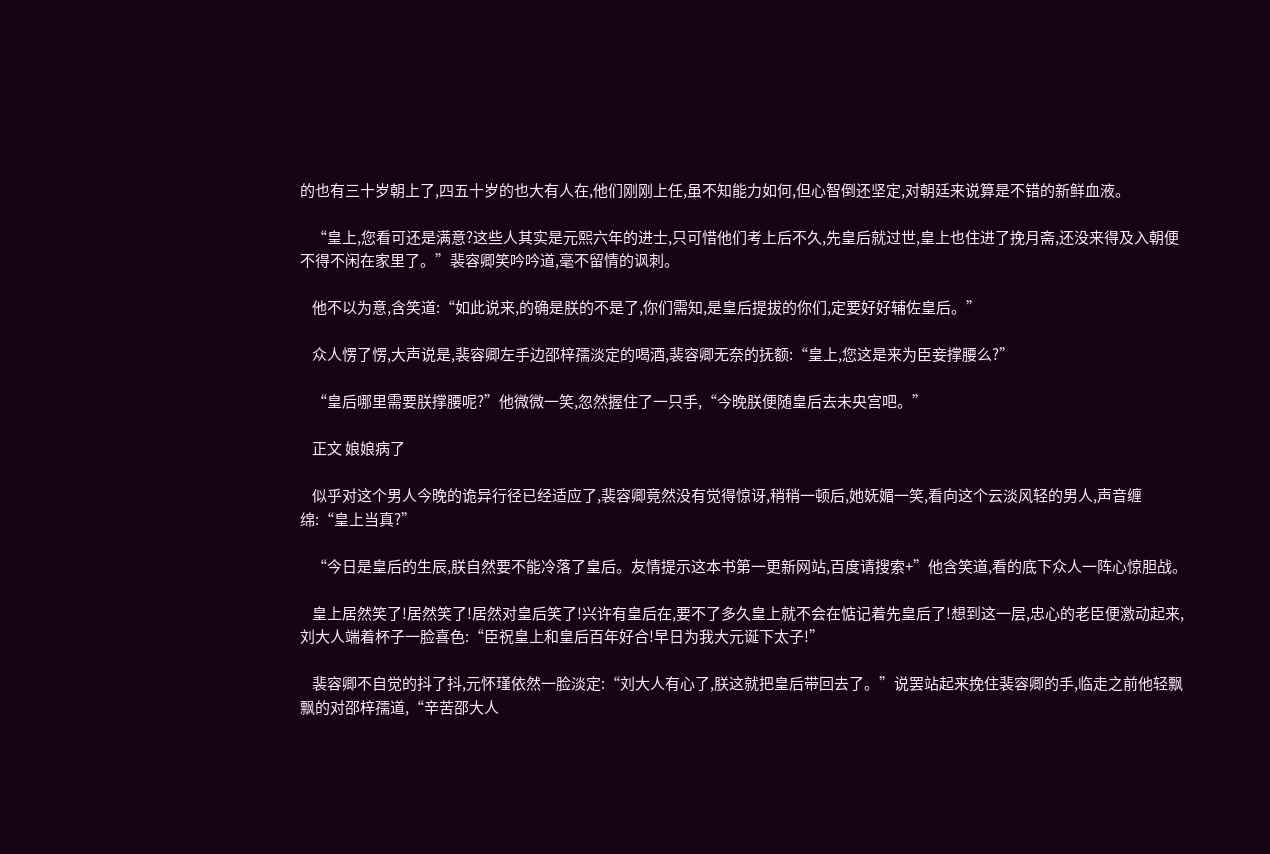的也有三十岁朝上了,四五十岁的也大有人在,他们刚刚上任,虽不知能力如何,但心智倒还坚定,对朝廷来说算是不错的新鲜血液。

    “皇上,您看可还是满意?这些人其实是元熙六年的进士,只可惜他们考上后不久,先皇后就过世,皇上也住进了挽月斋,还没来得及入朝便不得不闲在家里了。”裴容卿笑吟吟道,毫不留情的讽刺。

    他不以为意,含笑道:“如此说来,的确是朕的不是了,你们需知,是皇后提拔的你们,定要好好辅佐皇后。”

    众人愣了愣,大声说是,裴容卿左手边邵梓孺淡定的喝酒,裴容卿无奈的抚额:“皇上,您这是来为臣妾撑腰么?”

    “皇后哪里需要朕撑腰呢?”他微微一笑,忽然握住了一只手,“今晚朕便随皇后去未央宫吧。”

    正文 娘娘病了

    似乎对这个男人今晚的诡异行径已经适应了,裴容卿竟然没有觉得惊讶,稍稍一顿后,她妩媚一笑,看向这个云淡风轻的男人,声音缠绵:“皇上当真?”

    “今日是皇后的生辰,朕自然要不能冷落了皇后。友情提示这本书第一更新网站,百度请搜索+”他含笑道,看的底下众人一阵心惊胆战。

    皇上居然笑了!居然笑了!居然对皇后笑了!兴许有皇后在,要不了多久皇上就不会在惦记着先皇后了!想到这一层,忠心的老臣便激动起来,刘大人端着杯子一脸喜色:“臣祝皇上和皇后百年好合!早日为我大元诞下太子!”

    裴容卿不自觉的抖了抖,元怀瑾依然一脸淡定:“刘大人有心了,朕这就把皇后带回去了。”说罢站起来挽住裴容卿的手,临走之前他轻飘飘的对邵梓孺道,“辛苦邵大人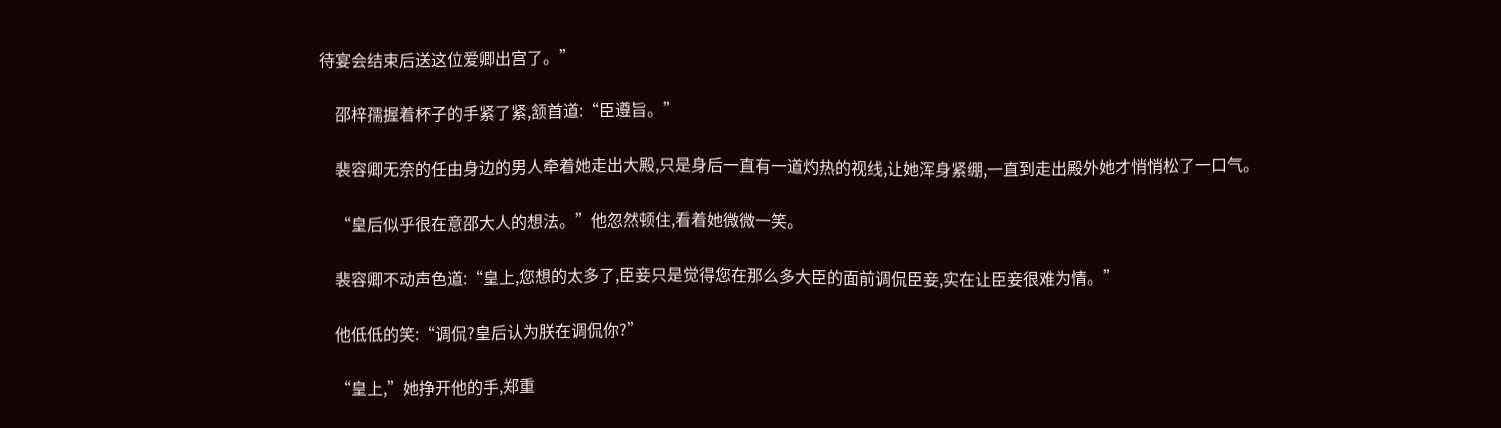待宴会结束后送这位爱卿出宫了。”

    邵梓孺握着杯子的手紧了紧,颔首道:“臣遵旨。”

    裴容卿无奈的任由身边的男人牵着她走出大殿,只是身后一直有一道灼热的视线,让她浑身紧绷,一直到走出殿外她才悄悄松了一口气。

    “皇后似乎很在意邵大人的想法。”他忽然顿住,看着她微微一笑。

    裴容卿不动声色道:“皇上,您想的太多了,臣妾只是觉得您在那么多大臣的面前调侃臣妾,实在让臣妾很难为情。”

    他低低的笑:“调侃?皇后认为朕在调侃你?”

    “皇上,”她挣开他的手,郑重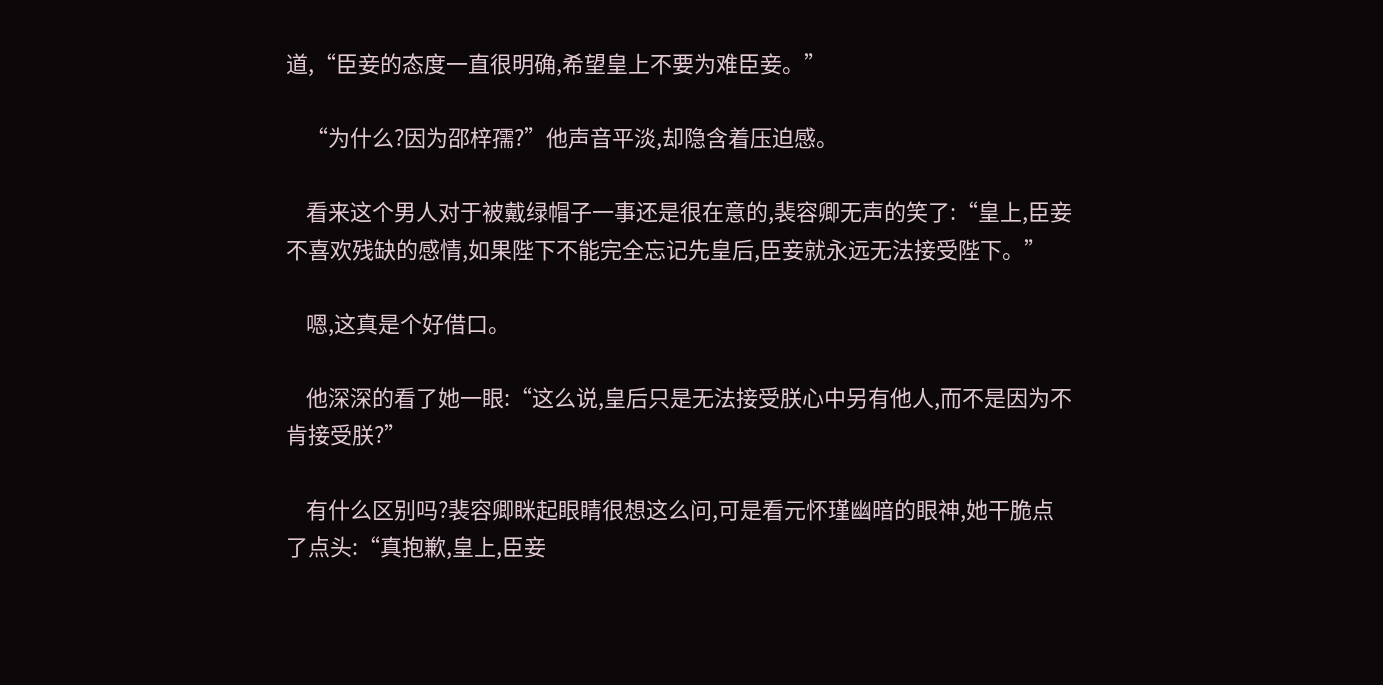道,“臣妾的态度一直很明确,希望皇上不要为难臣妾。”

    “为什么?因为邵梓孺?”他声音平淡,却隐含着压迫感。

    看来这个男人对于被戴绿帽子一事还是很在意的,裴容卿无声的笑了:“皇上,臣妾不喜欢残缺的感情,如果陛下不能完全忘记先皇后,臣妾就永远无法接受陛下。”

    嗯,这真是个好借口。

    他深深的看了她一眼:“这么说,皇后只是无法接受朕心中另有他人,而不是因为不肯接受朕?”

    有什么区别吗?裴容卿眯起眼睛很想这么问,可是看元怀瑾幽暗的眼神,她干脆点了点头:“真抱歉,皇上,臣妾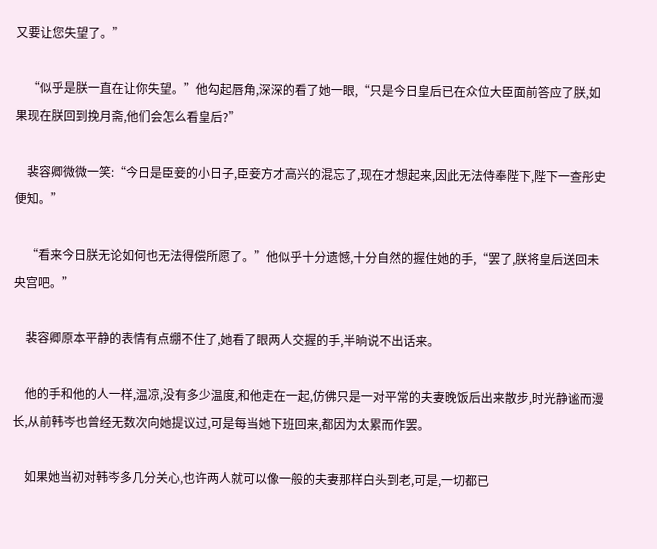又要让您失望了。”

    “似乎是朕一直在让你失望。”他勾起唇角,深深的看了她一眼,“只是今日皇后已在众位大臣面前答应了朕,如果现在朕回到挽月斋,他们会怎么看皇后?”

    裴容卿微微一笑:“今日是臣妾的小日子,臣妾方才高兴的混忘了,现在才想起来,因此无法侍奉陛下,陛下一查彤史便知。”

    “看来今日朕无论如何也无法得偿所愿了。”他似乎十分遗憾,十分自然的握住她的手,“罢了,朕将皇后送回未央宫吧。”

    裴容卿原本平静的表情有点绷不住了,她看了眼两人交握的手,半晌说不出话来。

    他的手和他的人一样,温凉,没有多少温度,和他走在一起,仿佛只是一对平常的夫妻晚饭后出来散步,时光静谧而漫长,从前韩岑也曾经无数次向她提议过,可是每当她下班回来,都因为太累而作罢。

    如果她当初对韩岑多几分关心,也许两人就可以像一般的夫妻那样白头到老,可是,一切都已